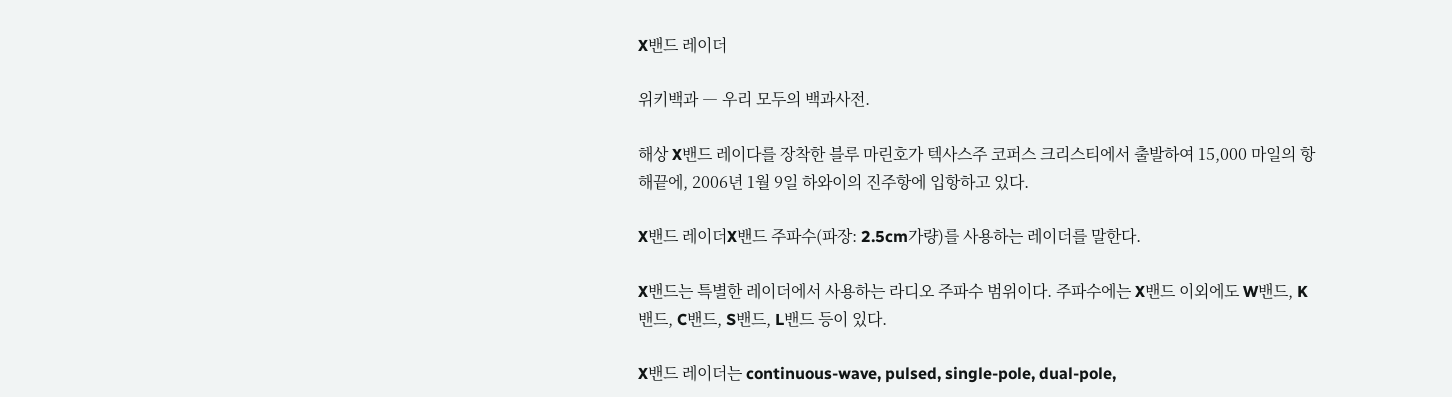X밴드 레이더

위키백과 ― 우리 모두의 백과사전.

해상 X밴드 레이다를 장착한 블루 마린호가 텍사스주 코퍼스 크리스티에서 출발하여 15,000 마일의 항해끝에, 2006년 1월 9일 하와이의 진주항에 입항하고 있다.

X밴드 레이더X밴드 주파수(파장: 2.5cm가량)를 사용하는 레이더를 말한다.

X밴드는 특별한 레이더에서 사용하는 라디오 주파수 범위이다. 주파수에는 X밴드 이외에도 W밴드, K밴드, C밴드, S밴드, L밴드 등이 있다.

X밴드 레이더는 continuous-wave, pulsed, single-pole, dual-pole,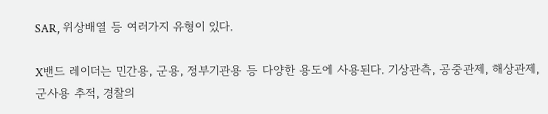SAR, 위상배열 등 여러가지 유형이 있다.

X밴드 레이더는 민간용, 군용, 정부기관용 등 다양한 용도에 사용된다. 기상관측, 공중관제, 해상관제, 군사용 추적, 경찰의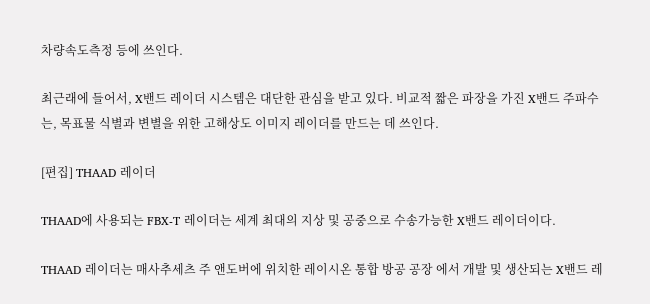차량속도측정 등에 쓰인다.

최근래에 들어서, X밴드 레이더 시스템은 대단한 관심을 받고 있다. 비교적 짧은 파장을 가진 X밴드 주파수는, 목표물 식별과 변별을 위한 고해상도 이미지 레이더를 만드는 데 쓰인다.

[편집] THAAD 레이더

THAAD에 사용되는 FBX-T 레이더는 세계 최대의 지상 및 공중으로 수송가능한 X밴드 레이더이다.

THAAD 레이더는 매사추세츠 주 앤도버에 위치한 레이시온 통합 방공 공장 에서 개발 및 생산되는 X밴드 레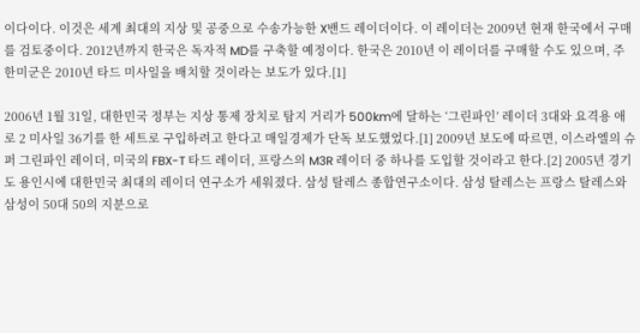이다이다. 이것은 세계 최대의 지상 및 공중으로 수송가능한 X밴드 레이더이다. 이 레이더는 2009년 현재 한국에서 구매를 검토중이다. 2012년까지 한국은 독자적 MD를 구축할 예정이다. 한국은 2010년 이 레이더를 구매할 수도 있으며, 주한미군은 2010년 타드 미사일을 배치할 것이라는 보도가 있다.[1]

2006년 1월 31일, 대한민국 정부는 지상 통제 장치로 탐지 거리가 500km에 달하는 ‘그린파인’ 레이더 3대와 요격용 애로 2 미사일 36기를 한 세트로 구입하려고 한다고 매일경제가 단독 보도했었다.[1] 2009년 보도에 따르면, 이스라엘의 슈퍼 그린파인 레이더, 미국의 FBX-T 타드 레이더, 프랑스의 M3R 레이더 중 하나를 도입할 것이라고 한다.[2] 2005년 경기도 용인시에 대한민국 최대의 레이더 연구소가 세워졌다. 삼성 탈레스 종합연구소이다. 삼성 탈레스는 프랑스 탈레스와 삼성이 50대 50의 지분으로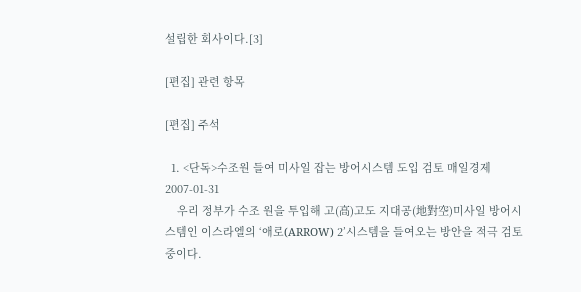설립한 회사이다.[3]

[편집] 관련 항목

[편집] 주석

  1. <단독>수조원 들여 미사일 잡는 방어시스템 도입 검토 매일경제 2007-01-31
    우리 정부가 수조 원을 투입해 고(高)고도 지대공(地對空)미사일 방어시스템인 이스라엘의 ‘애로(ARROW) 2’시스템을 들여오는 방안을 적극 검토중이다.